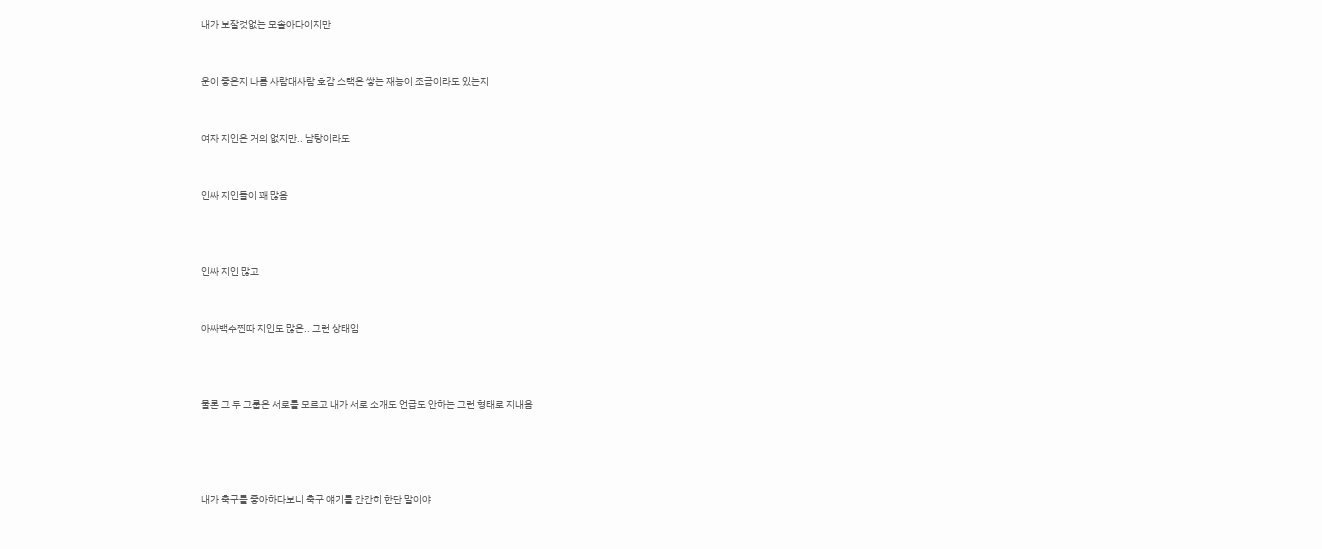내가 보잘것없는 모솔아다이지만


운이 좋은지 나름 사람대사람 호감 스택은 쌓는 재능이 조금이라도 있는지


여자 지인은 거의 없지만.. 남탕이라도


인싸 지인들이 꽤 많음



인싸 지인 많고


아싸백수찐따 지인도 많은.. 그런 상태임



물론 그 두 그룹은 서로를 모르고 내가 서로 소개도 언급도 안하는 그런 형태로 지내옴




내가 축구를 좋아하다보니 축구 얘기를 간간히 한단 말이야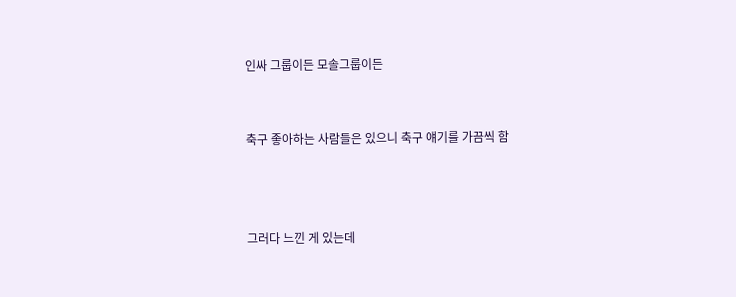인싸 그룹이든 모솔그룹이든


축구 좋아하는 사람들은 있으니 축구 얘기를 가끔씩 함



그러다 느낀 게 있는데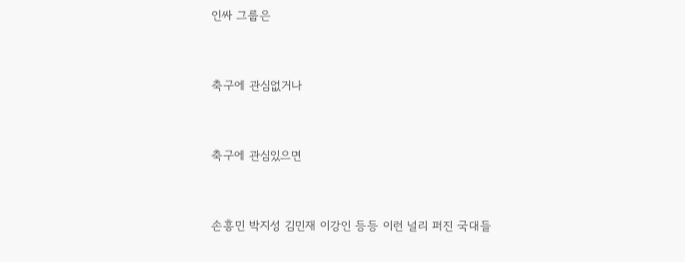인싸 그룹은


축구에 관심없거나


축구에 관심있으면


손흥민 박지성 김민재 이강인 등등 이런 널리 퍼진 국대들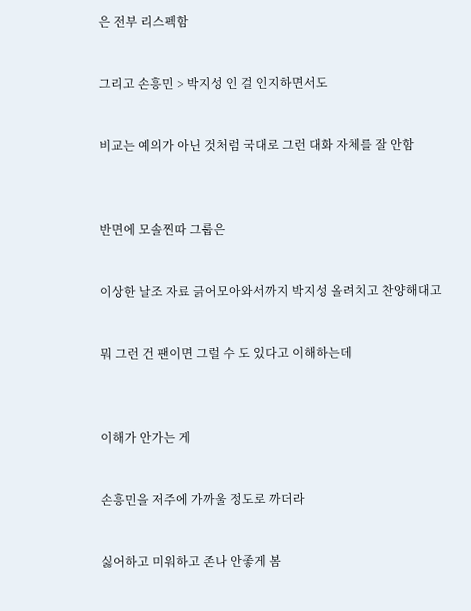은 전부 리스펙함


그리고 손흥민 > 박지성 인 걸 인지하면서도


비교는 예의가 아닌 것처럼 국대로 그런 대화 자체를 잘 안함



반면에 모솔찐따 그룹은


이상한 날조 자료 긁어모아와서까지 박지성 올려치고 찬양해대고


뭐 그런 건 팬이면 그럴 수 도 있다고 이해하는데



이해가 안가는 게


손흥민을 저주에 가까울 정도로 까더라


싫어하고 미워하고 존나 안좋게 봄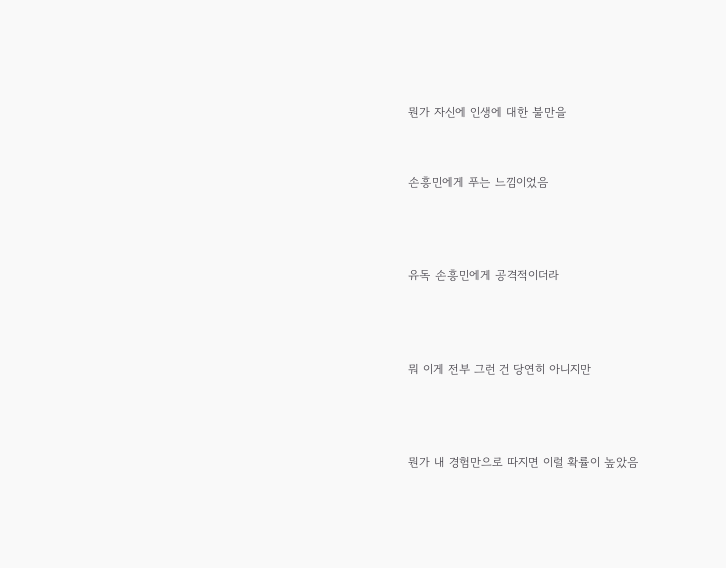뭔가 자신에 인생에 대한 불만을


손흥민에게 푸는 느낌이었음



유독 손흥민에게 공격적이더라



뭐 이게 전부 그런 건 당연히 아니지만



뭔가 내 경험만으로 따지면 이럴 확률이 높았음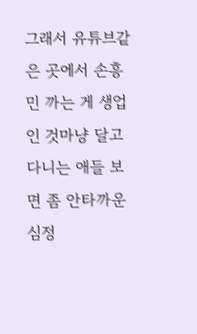그래서 유튜브같은 곳에서 손흥민 까는 게 생업인 것마냥 달고 다니는 애들 보면 좀 안타까운 심정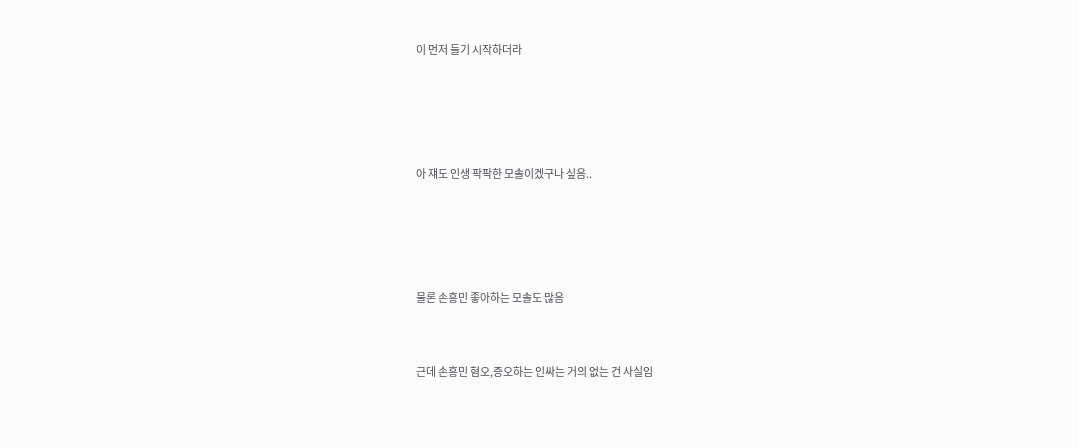이 먼저 들기 시작하더라




아 쟤도 인생 팍팍한 모솔이겠구나 싶음..




물론 손흥민 좋아하는 모솔도 많음


근데 손흥민 혐오,증오하는 인싸는 거의 없는 건 사실임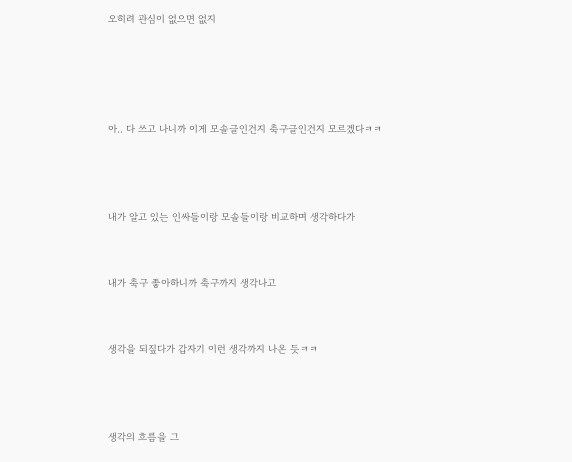오히려 관심이 없으면 없지




아.. 다 쓰고 나니까 이게 모솔글인건지 축구글인건지 모르겠다ㅋㅋ



내가 알고 있는 인싸들이랑 모솔들이랑 비교하며 생각하다가


내가 축구 좋아하니까 축구까지 생각나고


생각을 되짚다가 갑자기 이런 생각까지 나온 듯ㅋㅋ



생각의 흐름을 그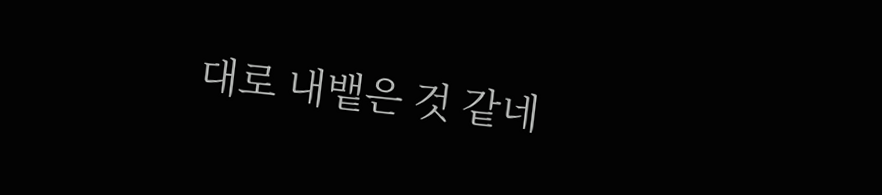대로 내뱉은 것 같네